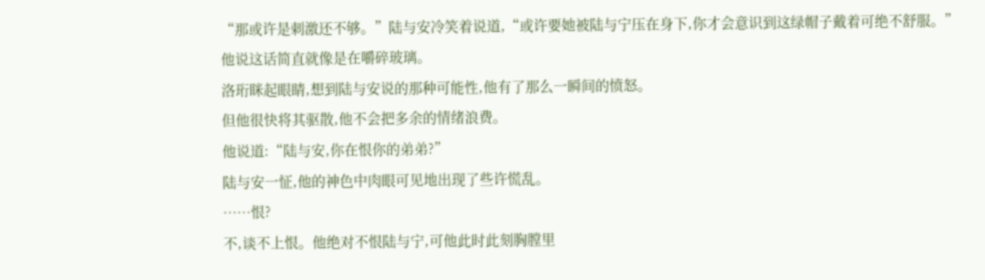“那或许是刺激还不够。”陆与安冷笑着说道,“或许要她被陆与宁压在身下,你才会意识到这绿帽子戴着可绝不舒服。”
他说这话简直就像是在嚼碎玻璃。
洛珩眯起眼睛,想到陆与安说的那种可能性,他有了那么一瞬间的愤怒。
但他很快将其驱散,他不会把多余的情绪浪费。
他说道:“陆与安,你在恨你的弟弟?”
陆与安一怔,他的神色中肉眼可见地出现了些许慌乱。
……恨?
不,谈不上恨。他绝对不恨陆与宁,可他此时此刻胸膛里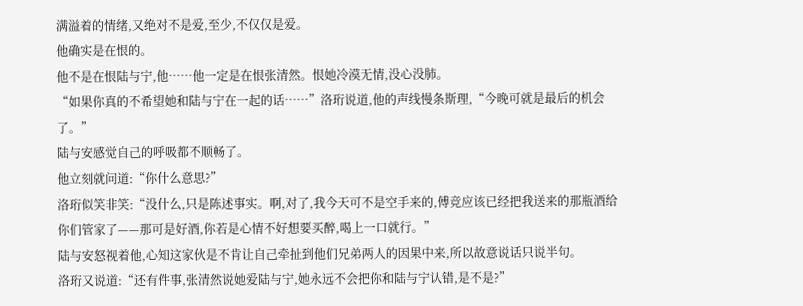满溢着的情绪,又绝对不是爱,至少,不仅仅是爱。
他确实是在恨的。
他不是在恨陆与宁,他……他一定是在恨张清然。恨她冷漠无情,没心没肺。
“如果你真的不希望她和陆与宁在一起的话……”洛珩说道,他的声线慢条斯理,“今晚可就是最后的机会了。”
陆与安感觉自己的呼吸都不顺畅了。
他立刻就问道:“你什么意思?”
洛珩似笑非笑:“没什么,只是陈述事实。啊,对了,我今天可不是空手来的,傅竞应该已经把我送来的那瓶酒给你们管家了——那可是好酒,你若是心情不好想要买醉,喝上一口就行。”
陆与安怒视着他,心知这家伙是不肯让自己牵扯到他们兄弟两人的因果中来,所以故意说话只说半句。
洛珩又说道:“还有件事,张清然说她爱陆与宁,她永远不会把你和陆与宁认错,是不是?”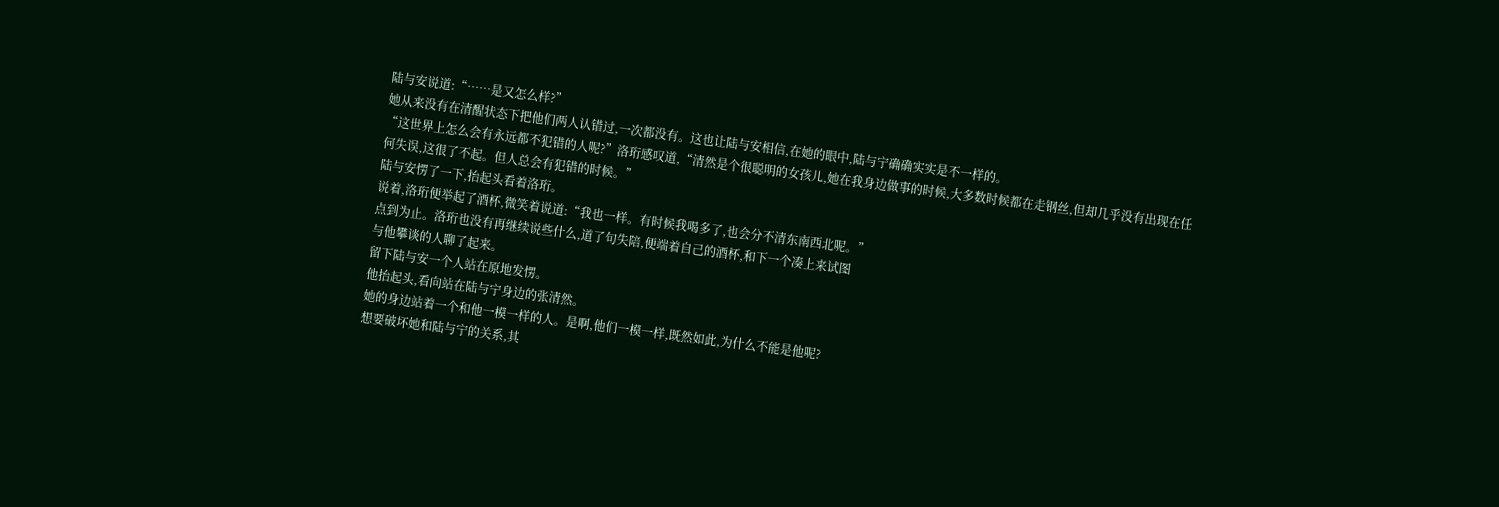陆与安说道:“……是又怎么样?”
她从来没有在清醒状态下把他们两人认错过,一次都没有。这也让陆与安相信,在她的眼中,陆与宁确确实实是不一样的。
“这世界上怎么会有永远都不犯错的人呢?”洛珩感叹道,“清然是个很聪明的女孩儿,她在我身边做事的时候,大多数时候都在走钢丝,但却几乎没有出现在任何失误,这很了不起。但人总会有犯错的时候。”
陆与安愣了一下,抬起头看着洛珩。
说着,洛珩便举起了酒杯,微笑着说道:“我也一样。有时候我喝多了,也会分不清东南西北呢。”
点到为止。洛珩也没有再继续说些什么,道了句失陪,便端着自己的酒杯,和下一个凑上来试图
与他攀谈的人聊了起来。
留下陆与安一个人站在原地发愣。
他抬起头,看向站在陆与宁身边的张清然。
她的身边站着一个和他一模一样的人。是啊,他们一模一样,既然如此,为什么不能是他呢?
想要破坏她和陆与宁的关系,其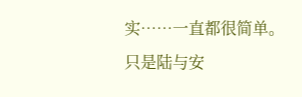实……一直都很简单。
只是陆与安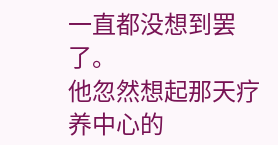一直都没想到罢了。
他忽然想起那天疗养中心的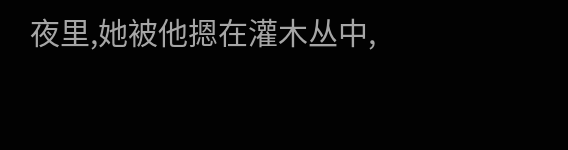夜里,她被他摁在灌木丛中,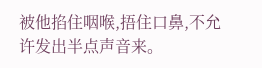被他掐住咽喉,捂住口鼻,不允许发出半点声音来。